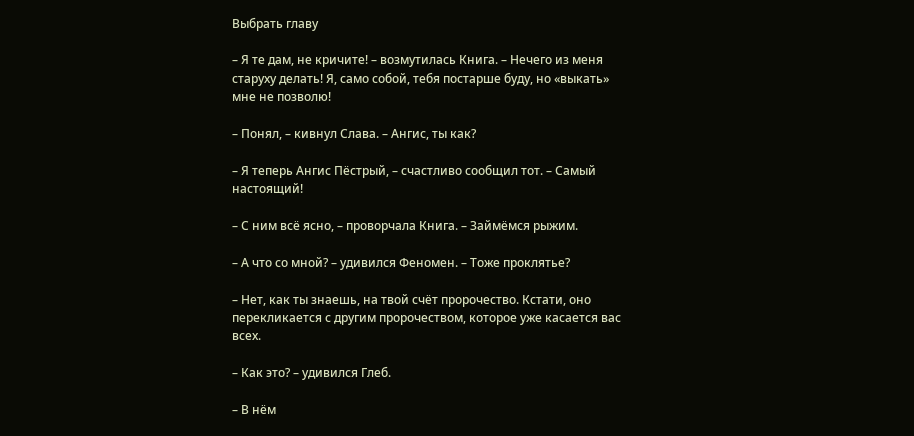Выбрать главу

– Я те дам, не кричите! – возмутилась Книга. – Нечего из меня старуху делать! Я, само собой, тебя постарше буду, но «выкать» мне не позволю!

– Понял, – кивнул Слава. – Ангис, ты как?

– Я теперь Ангис Пёстрый, – счастливо сообщил тот. – Самый настоящий!

– С ним всё ясно, – проворчала Книга. – Займёмся рыжим.

– А что со мной? – удивился Феномен. – Тоже проклятье?

– Нет, как ты знаешь, на твой счёт пророчество. Кстати, оно перекликается с другим пророчеством, которое уже касается вас всех.

– Как это? – удивился Глеб.

– В нём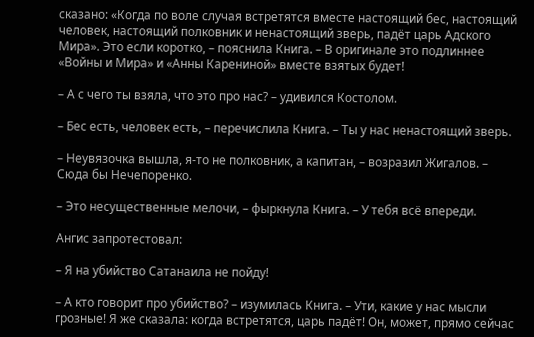сказано: «Когда по воле случая встретятся вместе настоящий бес, настоящий человек, настоящий полковник и ненастоящий зверь, падёт царь Адского Мира». Это если коротко, – пояснила Книга. – В оригинале это подлиннее «Войны и Мира» и «Анны Карениной» вместе взятых будет!

– А с чего ты взяла, что это про нас? – удивился Костолом.

– Бес есть, человек есть, – перечислила Книга. – Ты у нас ненастоящий зверь.

– Неувязочка вышла, я-то не полковник, а капитан, – возразил Жигалов. – Сюда бы Нечепоренко.

– Это несущественные мелочи, – фыркнула Книга. – У тебя всё впереди.

Ангис запротестовал:

– Я на убийство Сатанаила не пойду!

– А кто говорит про убийство? – изумилась Книга. – Ути, какие у нас мысли грозные! Я же сказала: когда встретятся, царь падёт! Он, может, прямо сейчас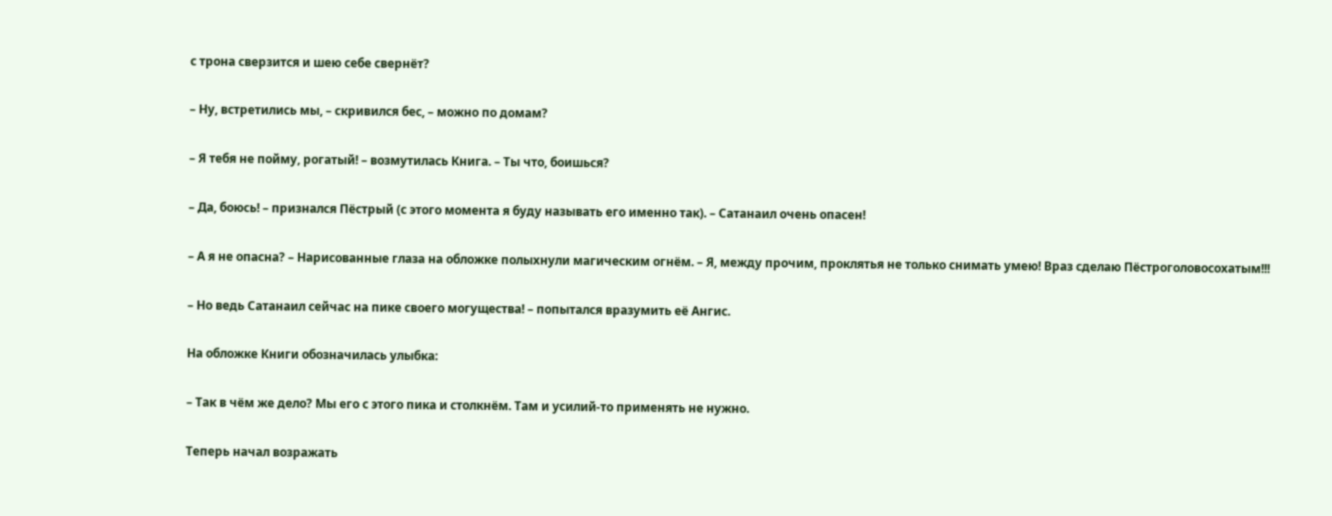с трона сверзится и шею себе свернёт?

– Ну, встретились мы, – скривился бес, – можно по домам?

– Я тебя не пойму, рогатый! – возмутилась Книга. – Ты что, боишься?

– Да, боюсь! – признался Пёстрый (с этого момента я буду называть его именно так). – Сатанаил очень опасен!

– А я не опасна? – Нарисованные глаза на обложке полыхнули магическим огнём. – Я, между прочим, проклятья не только снимать умею! Враз сделаю Пёстроголовосохатым!!!

– Но ведь Сатанаил сейчас на пике своего могущества! – попытался вразумить её Ангис.

На обложке Книги обозначилась улыбка:

– Так в чём же дело? Мы его с этого пика и столкнём. Там и усилий-то применять не нужно.

Теперь начал возражать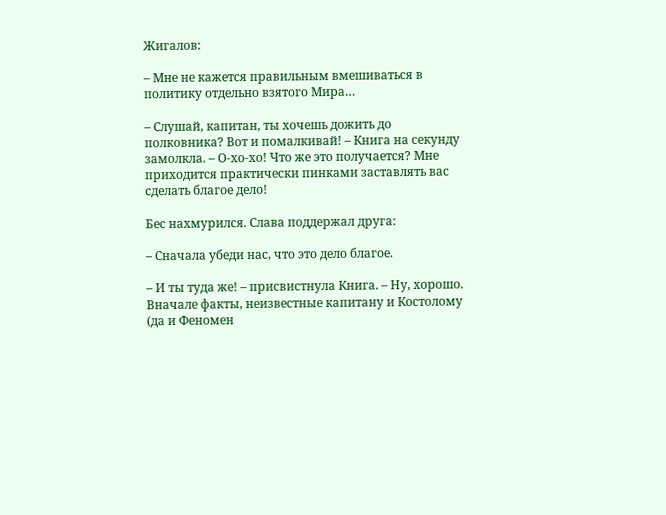Жигалов:

– Мне не кажется правильным вмешиваться в политику отдельно взятого Мира…

– Слушай, капитан, ты хочешь дожить до полковника? Вот и помалкивай! – Книга на секунду замолкла. – О-хо-хо! Что же это получается? Мне приходится практически пинками заставлять вас сделать благое дело!

Бес нахмурился. Слава поддержал друга:

– Сначала убеди нас, что это дело благое.

– И ты туда же! – присвистнула Книга. – Ну, хорошо. Вначале факты, неизвестные капитану и Костолому (да и Феномен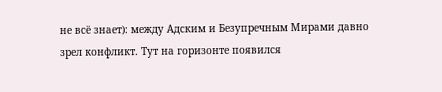не всё знает): между Адским и Безупречным Мирами давно зрел конфликт. Тут на горизонте появился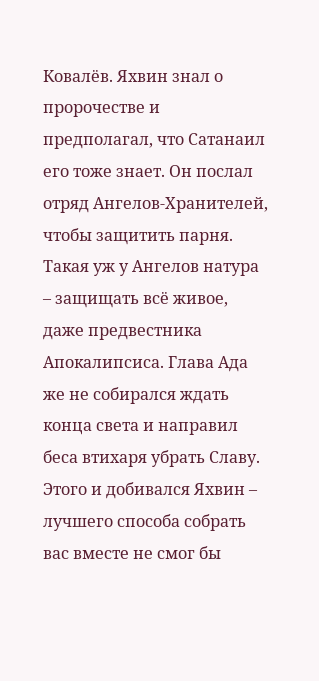Ковалёв. Яхвин знал о пророчестве и предполагал, что Сатанаил его тоже знает. Он послал отряд Ангелов-Хранителей, чтобы защитить парня. Такая уж у Ангелов натура – защищать всё живое, даже предвестника Апокалипсиса. Глава Ада же не собирался ждать конца света и направил беса втихаря убрать Славу. Этого и добивался Яхвин – лучшего способа собрать вас вместе не смог бы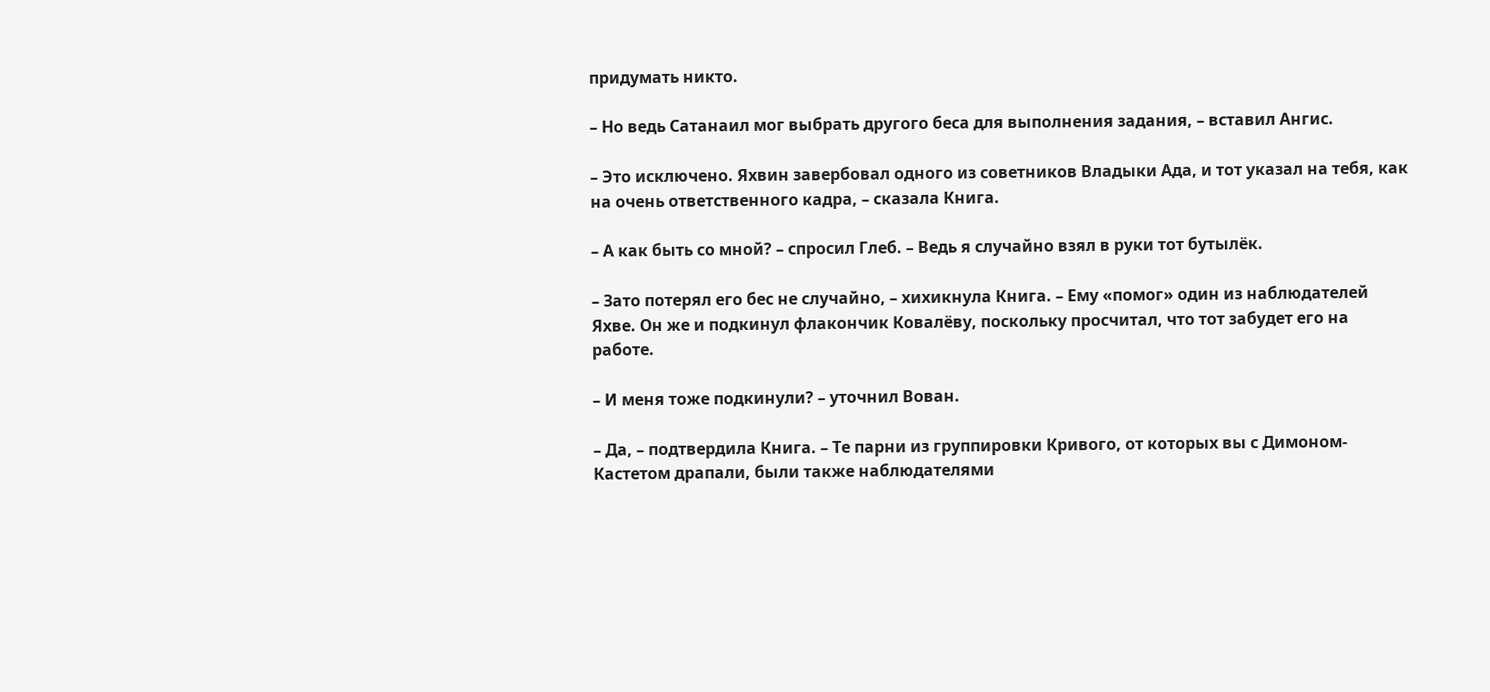придумать никто.

– Но ведь Сатанаил мог выбрать другого беса для выполнения задания, – вставил Ангис.

– Это исключено. Яхвин завербовал одного из советников Владыки Ада, и тот указал на тебя, как на очень ответственного кадра, – сказала Книга.

– А как быть со мной? – спросил Глеб. – Ведь я случайно взял в руки тот бутылёк.

– Зато потерял его бес не случайно, – хихикнула Книга. – Ему «помог» один из наблюдателей Яхве. Он же и подкинул флакончик Ковалёву, поскольку просчитал, что тот забудет его на работе.

– И меня тоже подкинули? – уточнил Вован.

– Да, – подтвердила Книга. – Те парни из группировки Кривого, от которых вы с Димоном-Кастетом драпали, были также наблюдателями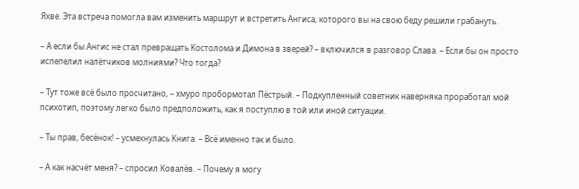Яхве. Эта встреча помогла вам изменить маршрут и встретить Ангиса, которого вы на свою беду решили грабануть.

– А если бы Ангис не стал превращать Костолома и Димона в зверей? – включился в разговор Слава. – Если бы он просто испепелил налётчиков молниями? Что тогда?

– Тут тоже всё было просчитано, – хмуро пробормотал Пёстрый. – Подкупленный советник наверняка проработал мой психотип, поэтому легко было предположить, как я поступлю в той или иной ситуации.

– Ты прав, бесёнок! – усмехнулась Книга. – Всё именно так и было.

– А как насчёт меня? – спросил Ковалёв. – Почему я могу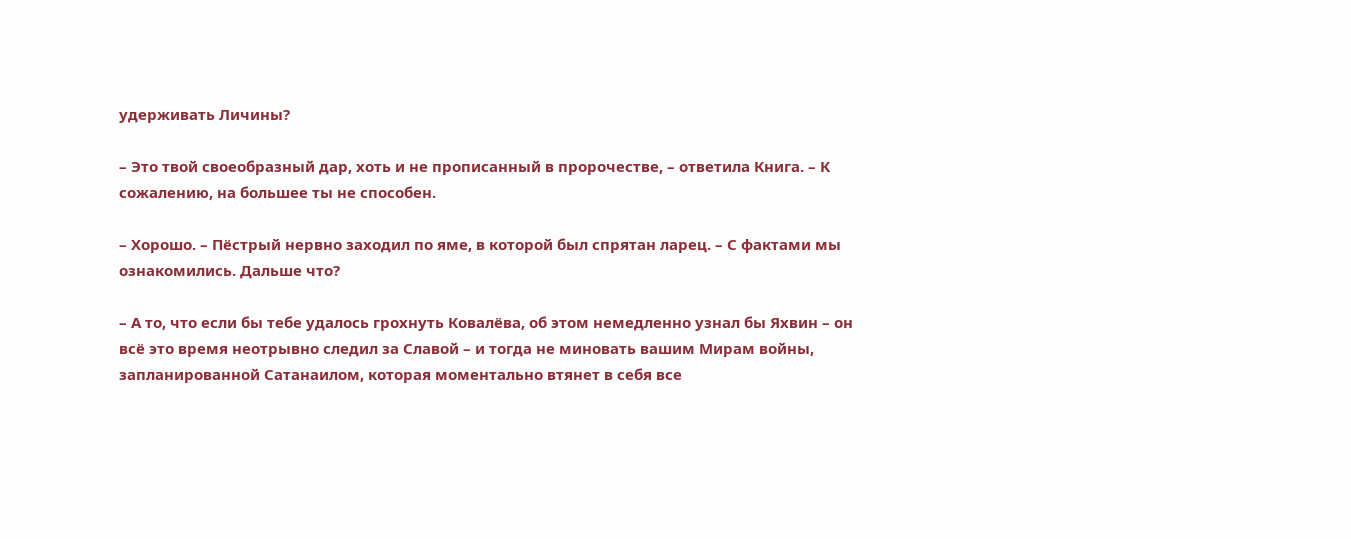удерживать Личины?

– Это твой своеобразный дар, хоть и не прописанный в пророчестве, – ответила Книга. – К сожалению, на большее ты не способен.

– Хорошо. – Пёстрый нервно заходил по яме, в которой был спрятан ларец. – С фактами мы ознакомились. Дальше что?

– А то, что если бы тебе удалось грохнуть Ковалёва, об этом немедленно узнал бы Яхвин – он всё это время неотрывно следил за Славой – и тогда не миновать вашим Мирам войны, запланированной Сатанаилом, которая моментально втянет в себя все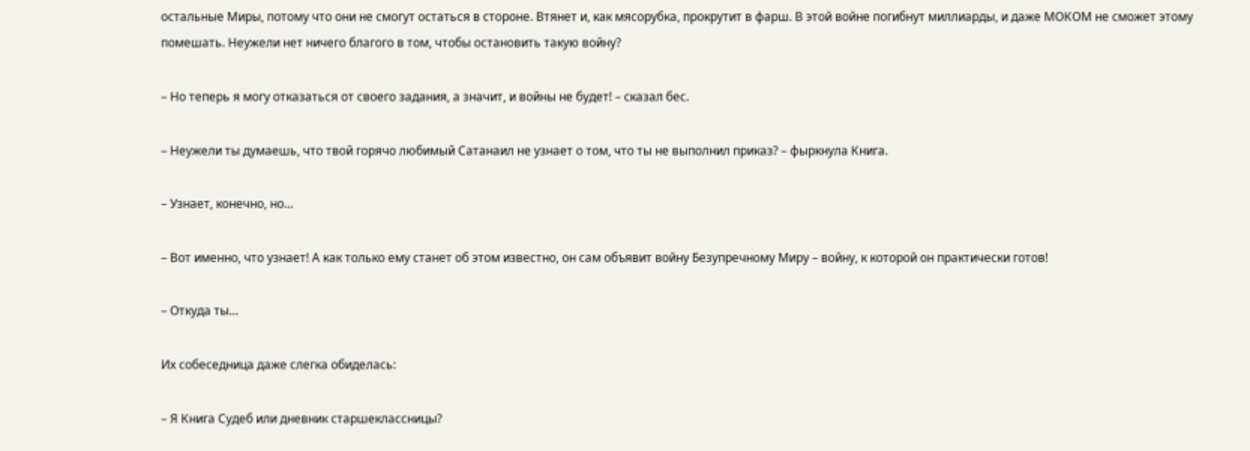остальные Миры, потому что они не смогут остаться в стороне. Втянет и, как мясорубка, прокрутит в фарш. В этой войне погибнут миллиарды, и даже МОКОМ не сможет этому помешать. Неужели нет ничего благого в том, чтобы остановить такую войну?

– Но теперь я могу отказаться от своего задания, а значит, и войны не будет! – сказал бес.

– Неужели ты думаешь, что твой горячо любимый Сатанаил не узнает о том, что ты не выполнил приказ? – фыркнула Книга.

– Узнает, конечно, но…

– Вот именно, что узнает! А как только ему станет об этом известно, он сам объявит войну Безупречному Миру – войну, к которой он практически готов!

– Откуда ты…

Их собеседница даже слегка обиделась:

– Я Книга Судеб или дневник старшеклассницы?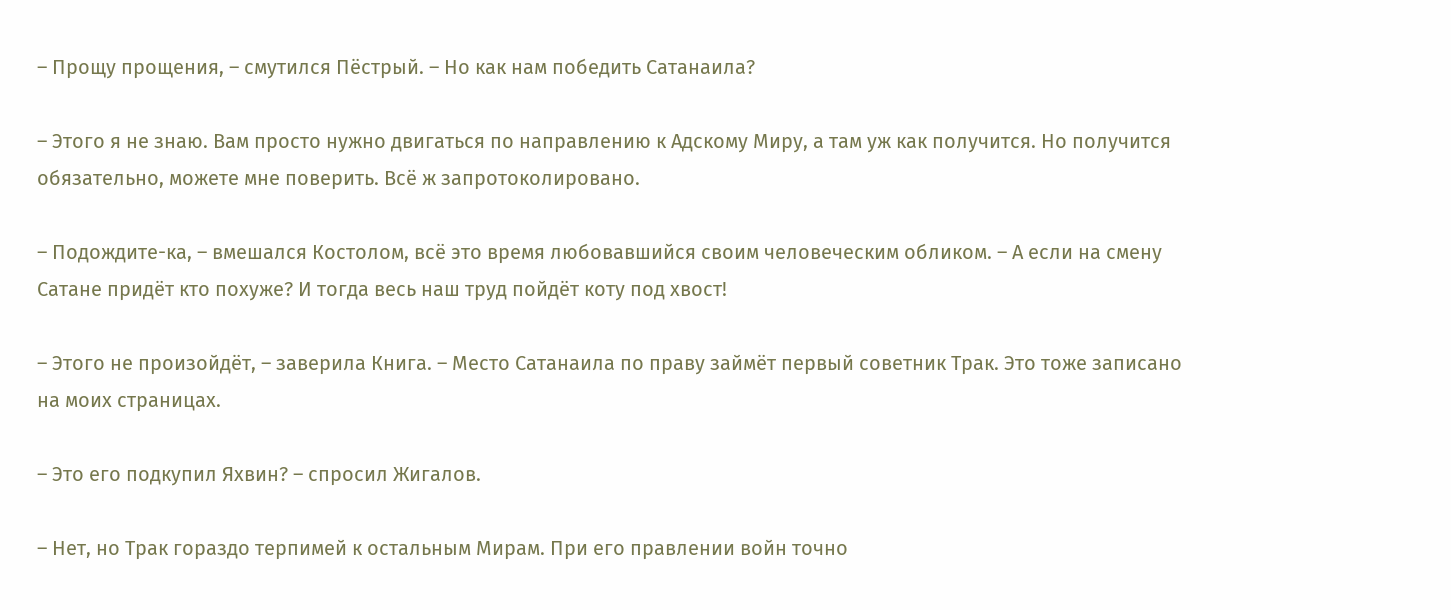– Прощу прощения, – смутился Пёстрый. – Но как нам победить Сатанаила?

– Этого я не знаю. Вам просто нужно двигаться по направлению к Адскому Миру, а там уж как получится. Но получится обязательно, можете мне поверить. Всё ж запротоколировано.

– Подождите-ка, – вмешался Костолом, всё это время любовавшийся своим человеческим обликом. – А если на смену Сатане придёт кто похуже? И тогда весь наш труд пойдёт коту под хвост!

– Этого не произойдёт, – заверила Книга. – Место Сатанаила по праву займёт первый советник Трак. Это тоже записано на моих страницах.

– Это его подкупил Яхвин? – спросил Жигалов.

– Нет, но Трак гораздо терпимей к остальным Мирам. При его правлении войн точно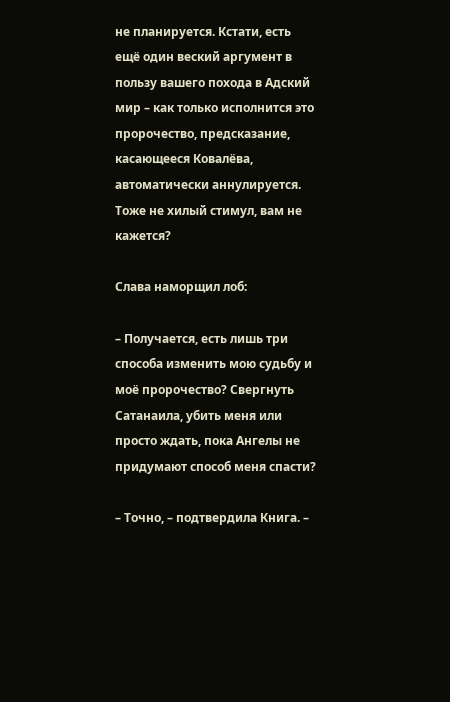не планируется. Кстати, есть ещё один веский аргумент в пользу вашего похода в Адский мир – как только исполнится это пророчество, предсказание, касающееся Ковалёва, автоматически аннулируется. Тоже не хилый стимул, вам не кажется?

Слава наморщил лоб:

– Получается, есть лишь три способа изменить мою судьбу и моё пророчество? Свергнуть Сатанаила, убить меня или просто ждать, пока Ангелы не придумают способ меня спасти?

– Точно, – подтвердила Книга. –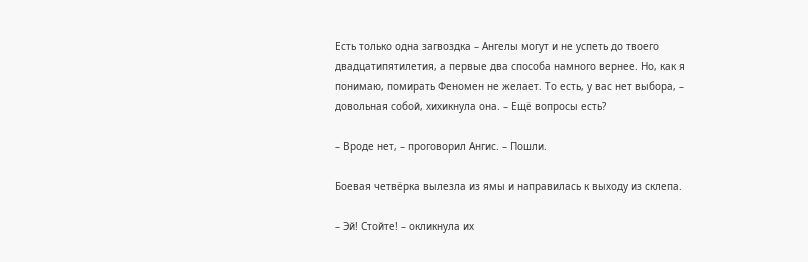Есть только одна загвоздка – Ангелы могут и не успеть до твоего двадцатипятилетия, а первые два способа намного вернее. Но, как я понимаю, помирать Феномен не желает. То есть, у вас нет выбора, – довольная собой, хихикнула она. – Ещё вопросы есть?

– Вроде нет, – проговорил Ангис. – Пошли.

Боевая четвёрка вылезла из ямы и направилась к выходу из склепа.

– Эй! Стойте! – окликнула их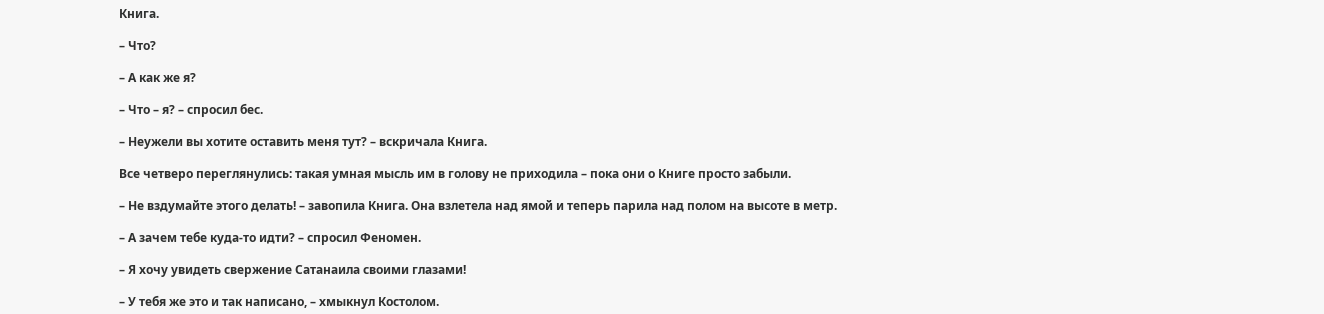Книга.

– Что?

– А как же я?

– Что – я? – спросил бес.

– Неужели вы хотите оставить меня тут? – вскричала Книга.

Все четверо переглянулись: такая умная мысль им в голову не приходила – пока они о Книге просто забыли.

– Не вздумайте этого делать! – завопила Книга. Она взлетела над ямой и теперь парила над полом на высоте в метр.

– А зачем тебе куда-то идти? – спросил Феномен.

– Я хочу увидеть свержение Сатанаила своими глазами!

– У тебя же это и так написано, – хмыкнул Костолом.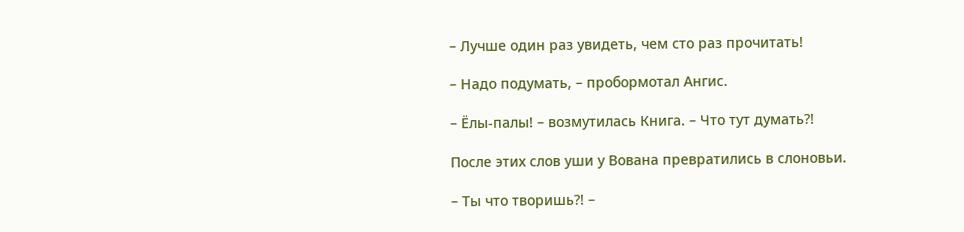– Лучше один раз увидеть, чем сто раз прочитать!

– Надо подумать, – пробормотал Ангис.

– Ёлы-палы! – возмутилась Книга. – Что тут думать?!

После этих слов уши у Вована превратились в слоновьи.

– Ты что творишь?! –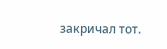закричал тот.